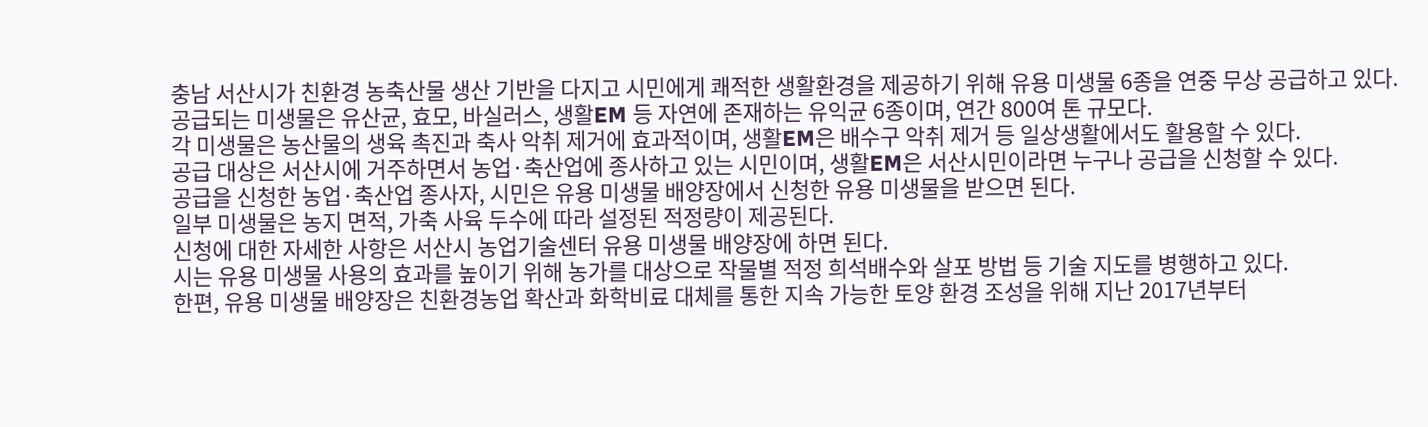충남 서산시가 친환경 농축산물 생산 기반을 다지고 시민에게 쾌적한 생활환경을 제공하기 위해 유용 미생물 6종을 연중 무상 공급하고 있다.
공급되는 미생물은 유산균, 효모, 바실러스, 생활EM 등 자연에 존재하는 유익균 6종이며, 연간 800여 톤 규모다.
각 미생물은 농산물의 생육 촉진과 축사 악취 제거에 효과적이며, 생활EM은 배수구 악취 제거 등 일상생활에서도 활용할 수 있다.
공급 대상은 서산시에 거주하면서 농업·축산업에 종사하고 있는 시민이며, 생활EM은 서산시민이라면 누구나 공급을 신청할 수 있다.
공급을 신청한 농업·축산업 종사자, 시민은 유용 미생물 배양장에서 신청한 유용 미생물을 받으면 된다.
일부 미생물은 농지 면적, 가축 사육 두수에 따라 설정된 적정량이 제공된다.
신청에 대한 자세한 사항은 서산시 농업기술센터 유용 미생물 배양장에 하면 된다.
시는 유용 미생물 사용의 효과를 높이기 위해 농가를 대상으로 작물별 적정 희석배수와 살포 방법 등 기술 지도를 병행하고 있다.
한편, 유용 미생물 배양장은 친환경농업 확산과 화학비료 대체를 통한 지속 가능한 토양 환경 조성을 위해 지난 2017년부터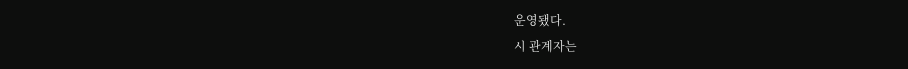운영됐다.
시 관계자는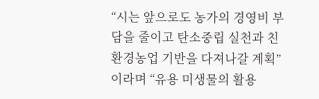“시는 앞으로도 농가의 경영비 부담을 줄이고 탄소중립 실천과 친환경농업 기반을 다져나갈 계획”이라며 “유용 미생물의 활용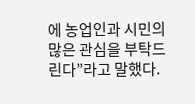에 농업인과 시민의 많은 관심을 부탁드린다”라고 말했다.